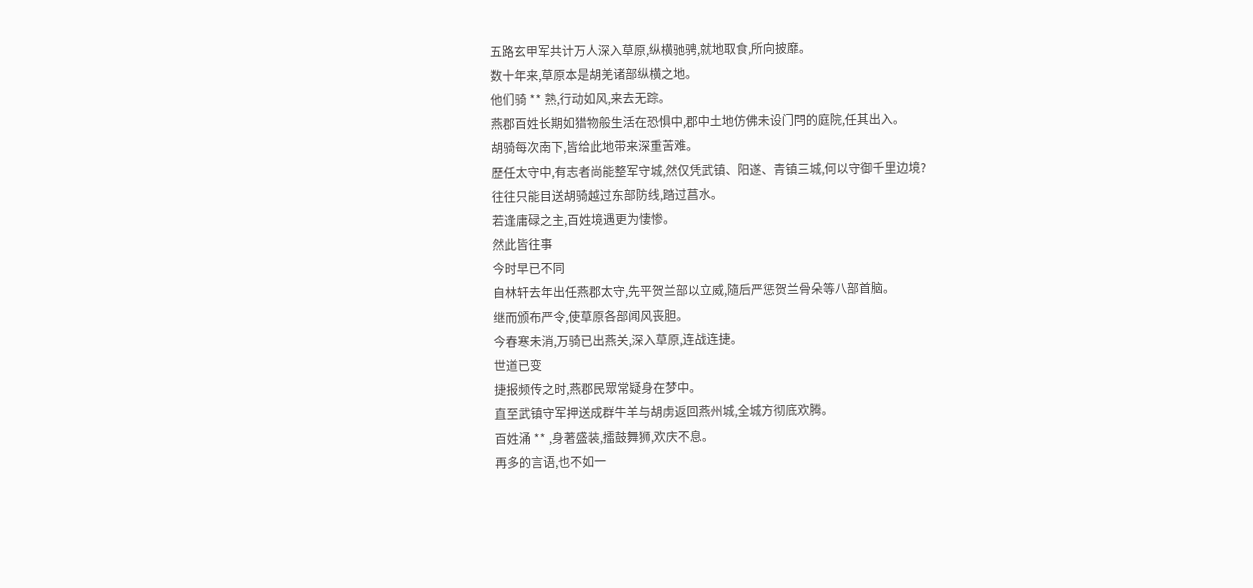五路玄甲军共计万人深入草原,纵横驰骋,就地取食,所向披靡。
数十年来,草原本是胡羌诸部纵横之地。
他们骑 ** 熟,行动如风,来去无踪。
燕郡百姓长期如猎物般生活在恐惧中,郡中土地仿佛未设门閂的庭院,任其出入。
胡骑每次南下,皆给此地带来深重苦难。
歷任太守中,有志者尚能整军守城,然仅凭武镇、阳遂、青镇三城,何以守御千里边境?
往往只能目送胡骑越过东部防线,踏过菖水。
若逢庸碌之主,百姓境遇更为悽惨。
然此皆往事
今时早已不同
自林轩去年出任燕郡太守,先平贺兰部以立威,隨后严惩贺兰骨朵等八部首脑。
继而颁布严令,使草原各部闻风丧胆。
今春寒未消,万骑已出燕关,深入草原,连战连捷。
世道已变
捷报频传之时,燕郡民眾常疑身在梦中。
直至武镇守军押送成群牛羊与胡虏返回燕州城,全城方彻底欢腾。
百姓涌 ** ,身著盛装,擂鼓舞狮,欢庆不息。
再多的言语,也不如一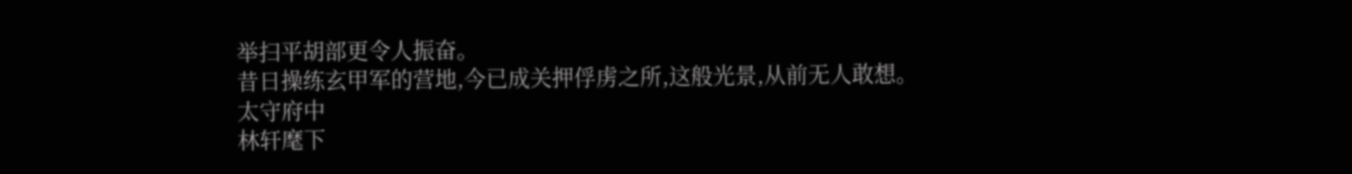举扫平胡部更令人振奋。
昔日操练玄甲军的营地,今已成关押俘虏之所,这般光景,从前无人敢想。
太守府中
林轩麾下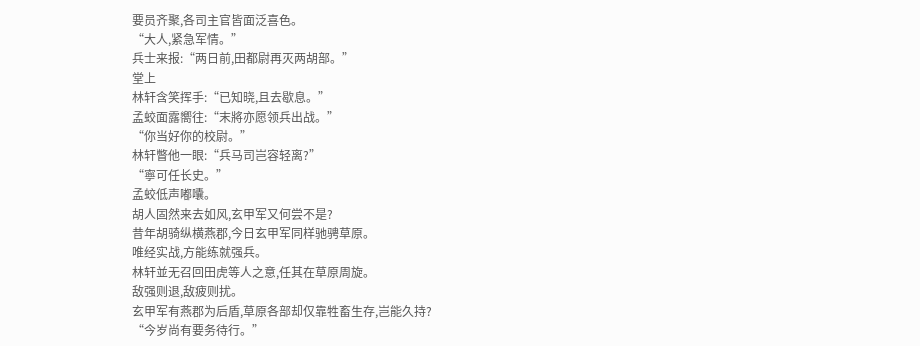要员齐聚,各司主官皆面泛喜色。
“大人,紧急军情。”
兵士来报:“两日前,田都尉再灭两胡部。”
堂上
林轩含笑挥手:“已知晓,且去歇息。”
孟蛟面露嚮往:“末將亦愿领兵出战。”
“你当好你的校尉。”
林轩瞥他一眼:“兵马司岂容轻离?”
“寧可任长史。”
孟蛟低声嘟囔。
胡人固然来去如风,玄甲军又何尝不是?
昔年胡骑纵横燕郡,今日玄甲军同样驰骋草原。
唯经实战,方能练就强兵。
林轩並无召回田虎等人之意,任其在草原周旋。
敌强则退,敌疲则扰。
玄甲军有燕郡为后盾,草原各部却仅靠牲畜生存,岂能久持?
“今岁尚有要务待行。”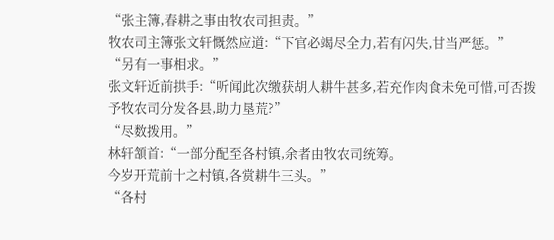“张主簿,春耕之事由牧农司担责。”
牧农司主簿张文轩慨然应道:“下官必竭尽全力,若有闪失,甘当严惩。”
“另有一事相求。”
张文轩近前拱手:“听闻此次缴获胡人耕牛甚多,若充作肉食未免可惜,可否拨予牧农司分发各县,助力垦荒?”
“尽数拨用。”
林轩頷首:“一部分配至各村镇,余者由牧农司统筹。
今岁开荒前十之村镇,各赏耕牛三头。”
“各村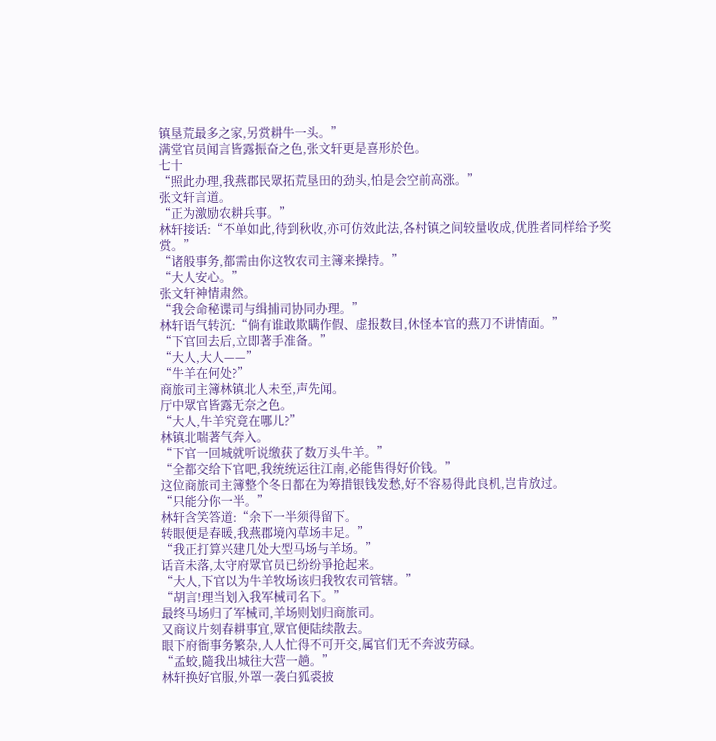镇垦荒最多之家,另赏耕牛一头。”
满堂官员闻言皆露振奋之色,张文轩更是喜形於色。
七十
“照此办理,我燕郡民眾拓荒垦田的劲头,怕是会空前高涨。”
张文轩言道。
“正为激励农耕兵事。”
林轩接话:“不单如此,待到秋收,亦可仿效此法,各村镇之间较量收成,优胜者同样给予奖赏。”
“诸般事务,都需由你这牧农司主簿来操持。”
“大人安心。”
张文轩神情肃然。
“我会命秘谍司与缉捕司协同办理。”
林轩语气转沉:“倘有谁敢欺瞒作假、虚报数目,休怪本官的燕刀不讲情面。”
“下官回去后,立即著手准备。”
“大人,大人——”
“牛羊在何处?”
商旅司主簿林镇北人未至,声先闻。
厅中眾官皆露无奈之色。
“大人,牛羊究竟在哪儿?”
林镇北喘著气奔入。
“下官一回城就听说缴获了数万头牛羊。”
“全都交给下官吧,我统统运往江南,必能售得好价钱。”
这位商旅司主簿整个冬日都在为筹措银钱发愁,好不容易得此良机,岂肯放过。
“只能分你一半。”
林轩含笑答道:“余下一半须得留下。
转眼便是春暖,我燕郡境內草场丰足。”
“我正打算兴建几处大型马场与羊场。”
话音未落,太守府眾官员已纷纷爭抢起来。
“大人,下官以为牛羊牧场该归我牧农司管辖。”
“胡言!理当划入我军械司名下。”
最终马场归了军械司,羊场则划归商旅司。
又商议片刻春耕事宜,眾官便陆续散去。
眼下府衙事务繁杂,人人忙得不可开交,属官们无不奔波劳碌。
“孟蛟,隨我出城往大营一趟。”
林轩换好官服,外罩一袭白狐裘披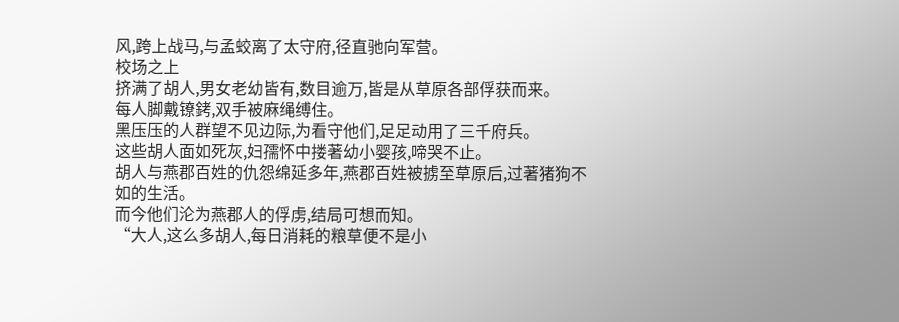风,跨上战马,与孟蛟离了太守府,径直驰向军营。
校场之上
挤满了胡人,男女老幼皆有,数目逾万,皆是从草原各部俘获而来。
每人脚戴镣銬,双手被麻绳缚住。
黑压压的人群望不见边际,为看守他们,足足动用了三千府兵。
这些胡人面如死灰,妇孺怀中搂著幼小婴孩,啼哭不止。
胡人与燕郡百姓的仇怨绵延多年,燕郡百姓被掳至草原后,过著猪狗不如的生活。
而今他们沦为燕郡人的俘虏,结局可想而知。
“大人,这么多胡人,每日消耗的粮草便不是小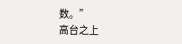数。”
高台之上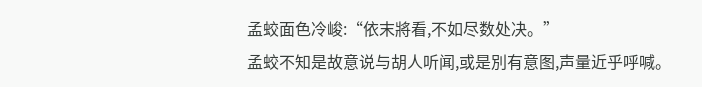孟蛟面色冷峻:“依末將看,不如尽数处决。”
孟蛟不知是故意说与胡人听闻,或是別有意图,声量近乎呼喊。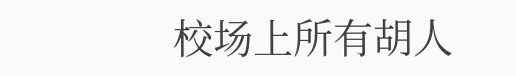校场上所有胡人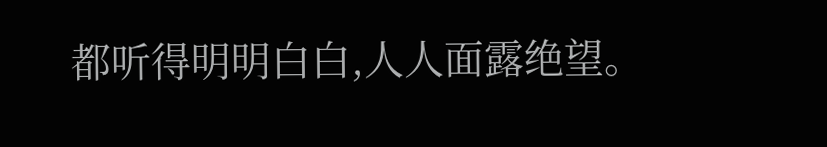都听得明明白白,人人面露绝望。